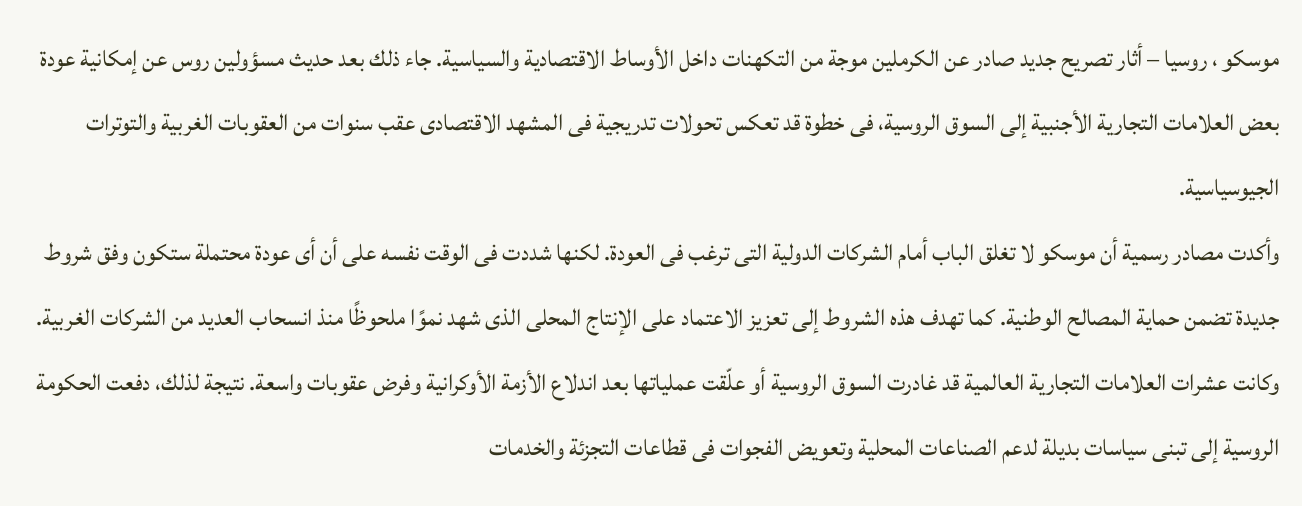موسكو ، روسيا – أثار تصريح جديد صادر عن الكرملين موجة من التكهنات داخل الأوساط الاقتصادية والسياسية. جاء ذلك بعد حديث مسؤولين روس عن إمكانية عودة بعض العلامات التجارية الأجنبية إلى السوق الروسية، فى خطوة قد تعكس تحولات تدريجية فى المشهد الاقتصادى عقب سنوات من العقوبات الغربية والتوترات الجيوسياسية.
وأكدت مصادر رسمية أن موسكو لا تغلق الباب أمام الشركات الدولية التى ترغب فى العودة. لكنها شددت فى الوقت نفسه على أن أى عودة محتملة ستكون وفق شروط جديدة تضمن حماية المصالح الوطنية. كما تهدف هذه الشروط إلى تعزيز الاعتماد على الإنتاج المحلى الذى شهد نموًا ملحوظًا منذ انسحاب العديد من الشركات الغربية.
وكانت عشرات العلامات التجارية العالمية قد غادرت السوق الروسية أو علّقت عملياتها بعد اندلاع الأزمة الأوكرانية وفرض عقوبات واسعة. نتيجة لذلك، دفعت الحكومة الروسية إلى تبنى سياسات بديلة لدعم الصناعات المحلية وتعويض الفجوات فى قطاعات التجزئة والخدمات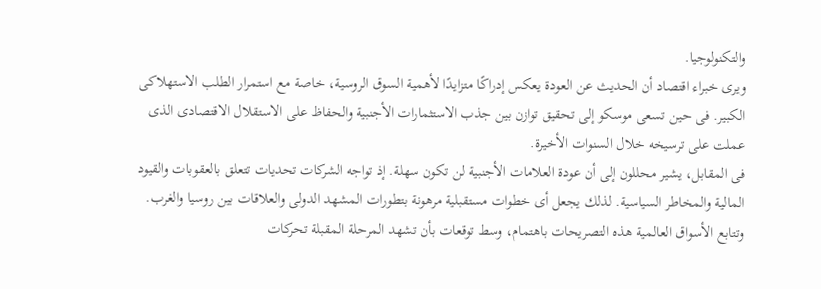والتكنولوجيا.
ويرى خبراء اقتصاد أن الحديث عن العودة يعكس إدراكًا متزايدًا لأهمية السوق الروسية، خاصة مع استمرار الطلب الاستهلاكى الكبير. فى حين تسعى موسكو إلى تحقيق توازن بين جذب الاستثمارات الأجنبية والحفاظ على الاستقلال الاقتصادى الذى عملت على ترسيخه خلال السنوات الأخيرة.
فى المقابل، يشير محللون إلى أن عودة العلامات الأجنبية لن تكون سهلة. إذ تواجه الشركات تحديات تتعلق بالعقوبات والقيود المالية والمخاطر السياسية. لذلك يجعل أى خطوات مستقبلية مرهونة بتطورات المشهد الدولى والعلاقات بين روسيا والغرب.
وتتابع الأسواق العالمية هذه التصريحات باهتمام، وسط توقعات بأن تشهد المرحلة المقبلة تحركات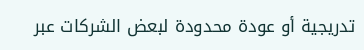تدريجية أو عودة محدودة لبعض الشركات عبر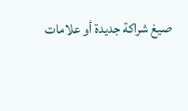صيغ شراكة جديدة أو علامات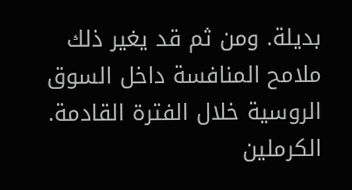بديلة. ومن ثم قد يغير ذلك ملامح المنافسة داخل السوق الروسية خلال الفترة القادمة.
الكرملين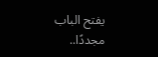يفتح الباب مجددًا..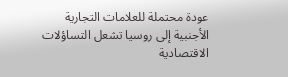عودة محتملة للعلامات التجارية الأجنبية إلى روسيا تشعل التساؤلات الاقتصادية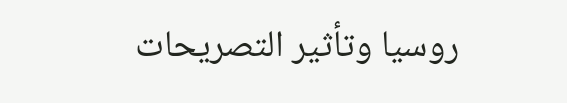روسيا وتأثير التصريحات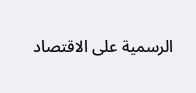الرسمية على الاقتصاد